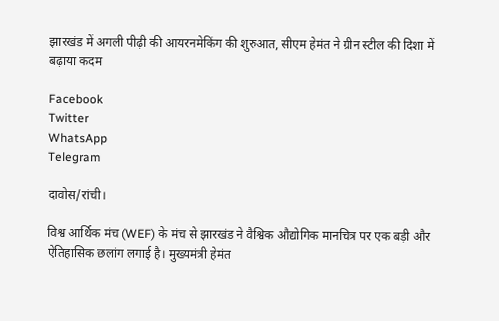झारखंड में अगली पीढ़ी की आयरनमेकिंग की शुरुआत, सीएम हेमंत ने ग्रीन स्टील की दिशा में बढ़ाया कदम

Facebook
Twitter
WhatsApp
Telegram

दावोस/रांची।

विश्व आर्थिक मंच (WEF) के मंच से झारखंड ने वैश्विक औद्योगिक मानचित्र पर एक बड़ी और ऐतिहासिक छलांग लगाई है। मुख्यमंत्री हेमंत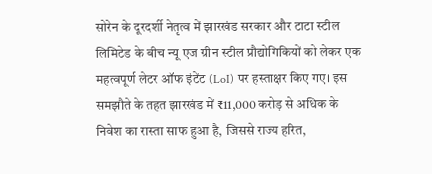सोरेन के दूरदर्शी नेतृत्व में झारखंड सरकार और टाटा स्टील लिमिटेड के बीच न्यू एज ग्रीन स्टील प्रौद्योगिकियों को लेकर एक महत्वपूर्ण लेटर ऑफ इंटेंट (LoI) पर हस्ताक्षर किए गए। इस समझौते के तहत झारखंड में ₹11,000 करोड़ से अधिक के निवेश का रास्ता साफ हुआ है, जिससे राज्य हरित,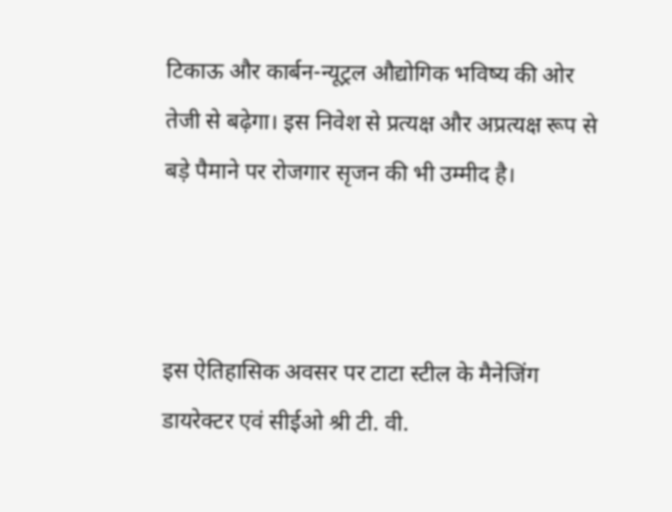टिकाऊ और कार्बन-न्यूट्रल औद्योगिक भविष्य की ओर तेजी से बढ़ेगा। इस निवेश से प्रत्यक्ष और अप्रत्यक्ष रूप से बड़े पैमाने पर रोजगार सृजन की भी उम्मीद है।



इस ऐतिहासिक अवसर पर टाटा स्टील के मैनेजिंग डायरेक्टर एवं सीईओ श्री टी. वी.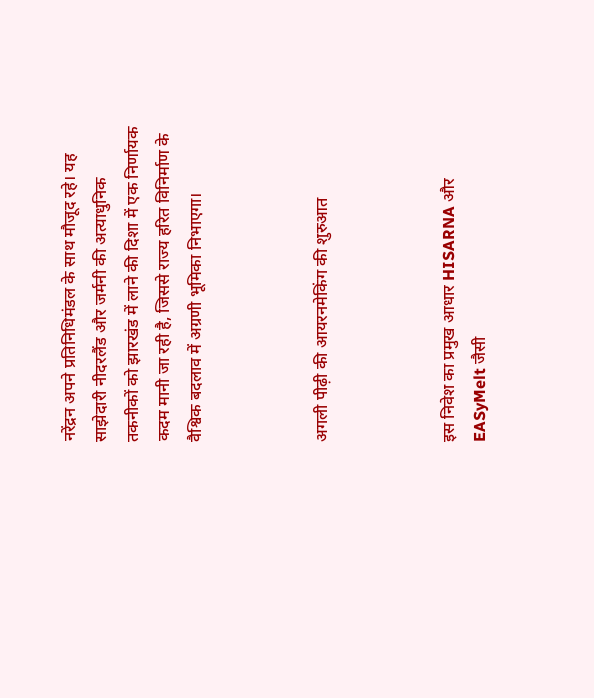नरेंद्रन अपने प्रतिनिधिमंडल के साथ मौजूद रहे। यह साझेदारी नीदरलैंड और जर्मनी की अत्याधुनिक तकनीकों को झारखंड में लाने की दिशा में एक निर्णायक कदम मानी जा रही है, जिससे राज्य हरित विनिर्माण के वैश्विक बदलाव में अग्रणी भूमिका निभाएगा।



अगली पीढ़ी की आयरनमेकिंग की शुरुआत



इस निवेश का प्रमुख आधार HISARNA और EASyMelt जैसी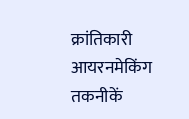क्रांतिकारी आयरनमेकिंग तकनीकें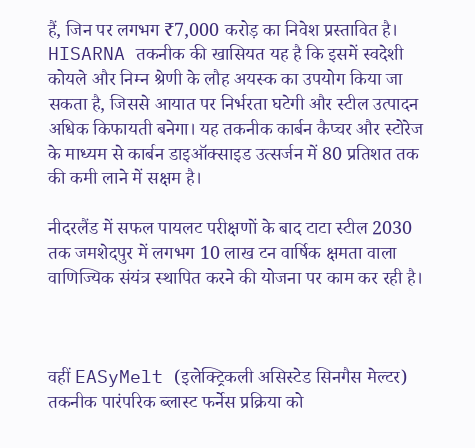हैं, जिन पर लगभग ₹7,000 करोड़ का निवेश प्रस्तावित है। HISARNA तकनीक की खासियत यह है कि इसमें स्वदेशी कोयले और निम्न श्रेणी के लौह अयस्क का उपयोग किया जा सकता है, जिससे आयात पर निर्भरता घटेगी और स्टील उत्पादन अधिक किफायती बनेगा। यह तकनीक कार्बन कैप्चर और स्टोरेज के माध्यम से कार्बन डाइऑक्साइड उत्सर्जन में 80 प्रतिशत तक की कमी लाने में सक्षम है।

नीदरलैंड में सफल पायलट परीक्षणों के बाद टाटा स्टील 2030 तक जमशेदपुर में लगभग 10 लाख टन वार्षिक क्षमता वाला वाणिज्यिक संयंत्र स्थापित करने की योजना पर काम कर रही है।



वहीं EASyMelt (इलेक्ट्रिकली असिस्टेड सिनगैस मेल्टर) तकनीक पारंपरिक ब्लास्ट फर्नेस प्रक्रिया को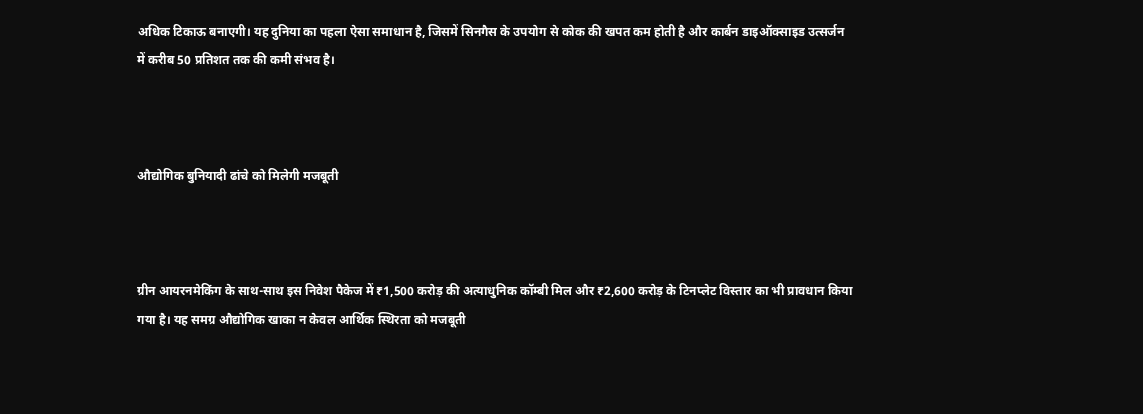अधिक टिकाऊ बनाएगी। यह दुनिया का पहला ऐसा समाधान है, जिसमें सिनगैस के उपयोग से कोक की खपत कम होती है और कार्बन डाइऑक्साइड उत्सर्जन में करीब 50 प्रतिशत तक की कमी संभव है।



औद्योगिक बुनियादी ढांचे को मिलेगी मजबूती



ग्रीन आयरनमेकिंग के साथ-साथ इस निवेश पैकेज में ₹1,500 करोड़ की अत्याधुनिक कॉम्बी मिल और ₹2,600 करोड़ के टिनप्लेट विस्तार का भी प्रावधान किया गया है। यह समग्र औद्योगिक खाका न केवल आर्थिक स्थिरता को मजबूती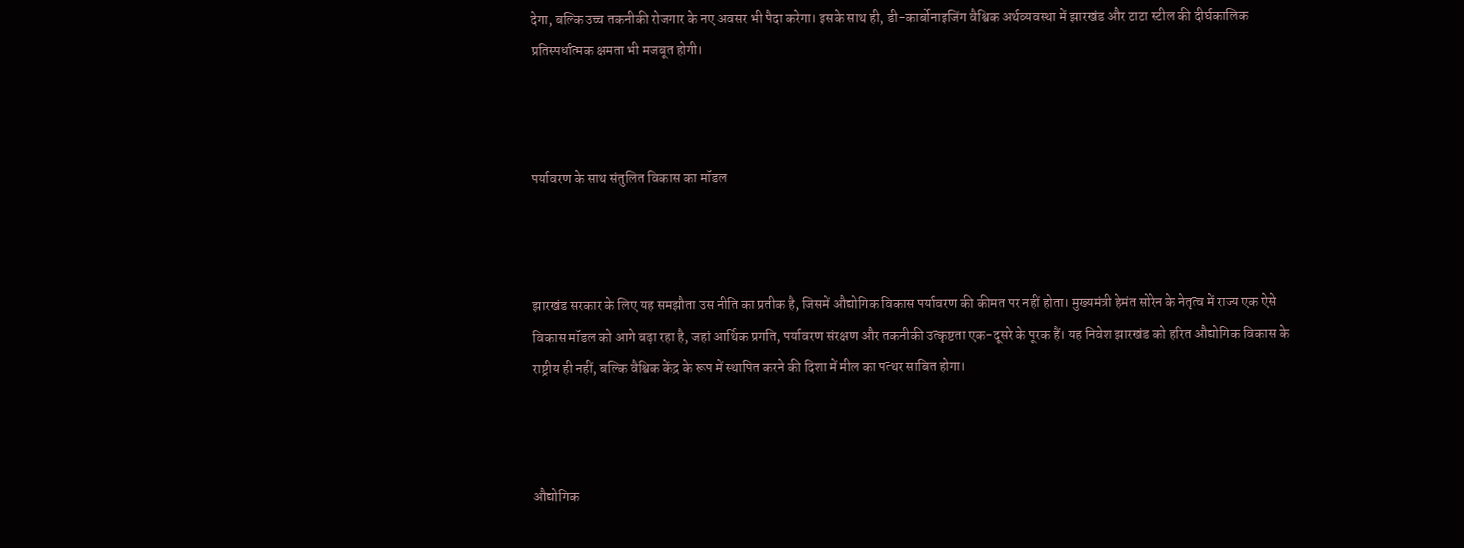देगा, बल्कि उच्च तकनीकी रोजगार के नए अवसर भी पैदा करेगा। इसके साथ ही, डी-कार्बोनाइजिंग वैश्विक अर्थव्यवस्था में झारखंड और टाटा स्टील की दीर्घकालिक प्रतिस्पर्धात्मक क्षमता भी मजबूत होगी।



पर्यावरण के साथ संतुलित विकास का मॉडल



झारखंड सरकार के लिए यह समझौता उस नीति का प्रतीक है, जिसमें औद्योगिक विकास पर्यावरण की कीमत पर नहीं होता। मुख्यमंत्री हेमंत सोरेन के नेतृत्व में राज्य एक ऐसे विकास मॉडल को आगे बढ़ा रहा है, जहां आर्थिक प्रगति, पर्यावरण संरक्षण और तकनीकी उत्कृष्टता एक-दूसरे के पूरक हैं। यह निवेश झारखंड को हरित औद्योगिक विकास के राष्ट्रीय ही नहीं, बल्कि वैश्विक केंद्र के रूप में स्थापित करने की दिशा में मील का पत्थर साबित होगा।



औद्योगिक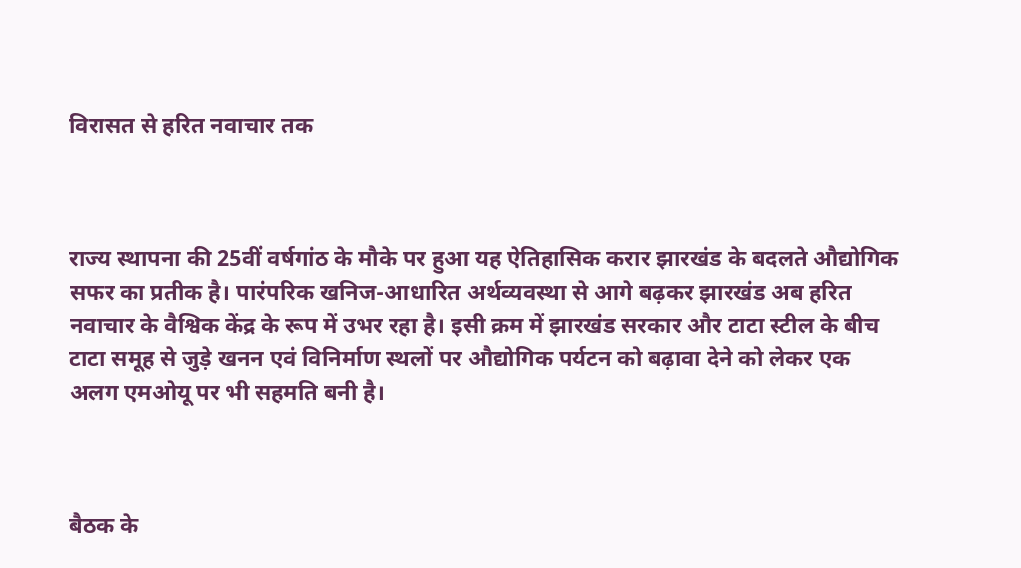विरासत से हरित नवाचार तक



राज्य स्थापना की 25वीं वर्षगांठ के मौके पर हुआ यह ऐतिहासिक करार झारखंड के बदलते औद्योगिक सफर का प्रतीक है। पारंपरिक खनिज-आधारित अर्थव्यवस्था से आगे बढ़कर झारखंड अब हरित नवाचार के वैश्विक केंद्र के रूप में उभर रहा है। इसी क्रम में झारखंड सरकार और टाटा स्टील के बीच टाटा समूह से जुड़े खनन एवं विनिर्माण स्थलों पर औद्योगिक पर्यटन को बढ़ावा देने को लेकर एक अलग एमओयू पर भी सहमति बनी है।



बैठक के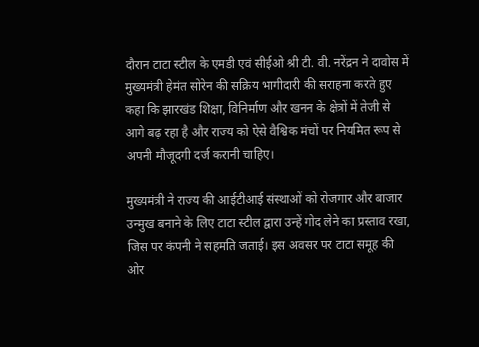दौरान टाटा स्टील के एमडी एवं सीईओ श्री टी. वी. नरेंद्रन ने दावोस में मुख्यमंत्री हेमंत सोरेन की सक्रिय भागीदारी की सराहना करते हुए कहा कि झारखंड शिक्षा, विनिर्माण और खनन के क्षेत्रों में तेजी से आगे बढ़ रहा है और राज्य को ऐसे वैश्विक मंचों पर नियमित रूप से अपनी मौजूदगी दर्ज करानी चाहिए।

मुख्यमंत्री ने राज्य की आईटीआई संस्थाओं को रोजगार और बाजार उन्मुख बनाने के लिए टाटा स्टील द्वारा उन्हें गोद लेने का प्रस्ताव रखा, जिस पर कंपनी ने सहमति जताई। इस अवसर पर टाटा समूह की ओर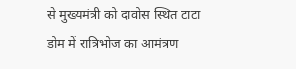से मुख्यमंत्री को दावोस स्थित टाटा डोम में रात्रिभोज का आमंत्रण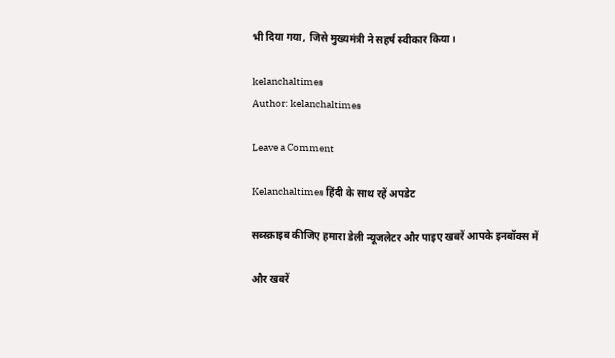भी दिया गया, जिसे मुख्यमंत्री ने सहर्ष स्वीकार किया।

kelanchaltimes
Author: kelanchaltimes

Leave a Comment

Kelanchaltimes हिंदी के साथ रहें अपडेट

सब्स्क्राइब कीजिए हमारा डेली न्यूजलेटर और पाइए खबरें आपके इनबॉक्स में

और खबरें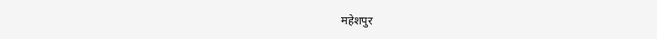महेशपुर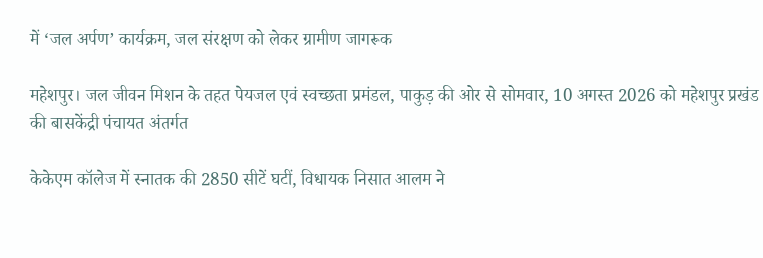में ‘जल अर्पण’ कार्यक्रम, जल संरक्षण को लेकर ग्रामीण जागरूक

महेशपुर। जल जीवन मिशन के तहत पेयजल एवं स्वच्छता प्रमंडल, पाकुड़ की ओर से सोमवार, 10 अगस्त 2026 को महेशपुर प्रखंड की बासकेंद्री पंचायत अंतर्गत

केकेएम कॉलेज में स्नातक की 2850 सीटें घटीं, विधायक निसात आलम ने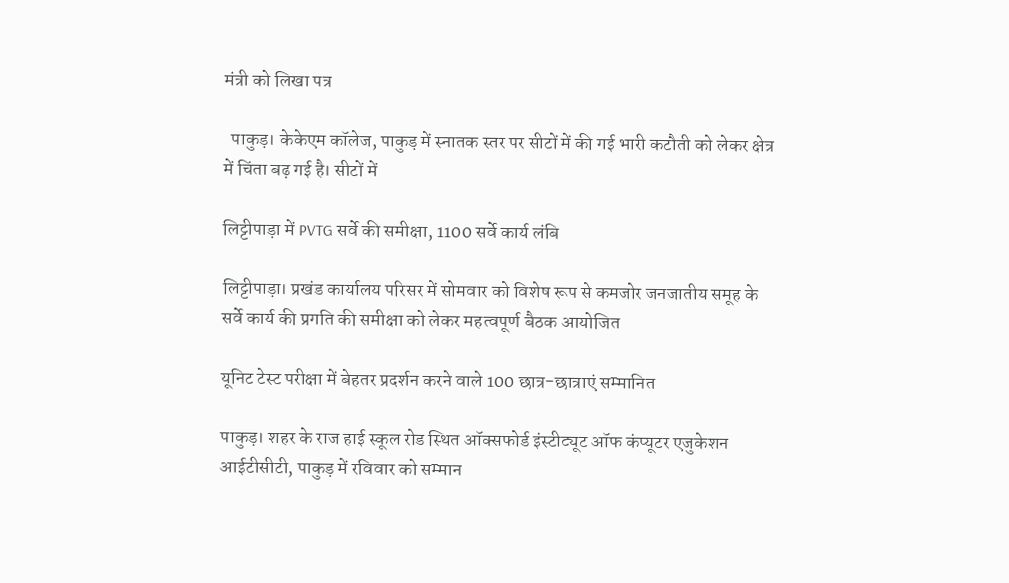मंत्री को लिखा पत्र

  पाकुड़। केकेएम कॉलेज, पाकुड़ में स्नातक स्तर पर सीटों में की गई भारी कटौती को लेकर क्षेत्र में चिंता बढ़ गई है। सीटों में

लिट्टीपाड़ा में PVTG सर्वे की समीक्षा, 1100 सर्वे कार्य लंबि

लिट्टीपाड़ा। प्रखंड कार्यालय परिसर में सोमवार को विशेष रूप से कमजोर जनजातीय समूह के सर्वे कार्य की प्रगति की समीक्षा को लेकर महत्वपूर्ण बैठक आयोजित

यूनिट टेस्ट परीक्षा में बेहतर प्रदर्शन करने वाले 100 छात्र-छात्राएं सम्मानित

पाकुड़। शहर के राज हाई स्कूल रोड स्थित ऑक्सफोर्ड इंस्टीट्यूट ऑफ कंप्यूटर एजुकेशन आईटीसीटी, पाकुड़ में रविवार को सम्मान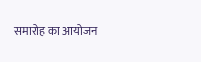समारोह का आयोजन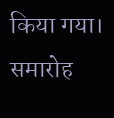किया गया। समारोह